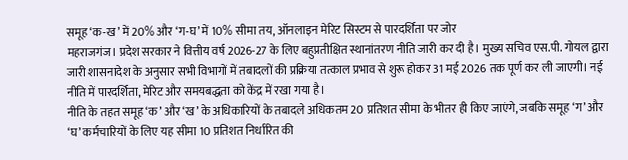समूह ‘क-ख’ में 20% और ‘ग-घ’ में 10% सीमा तय, ऑनलाइन मेरिट सिस्टम से पारदर्शिता पर जोर
महराजगंज। प्रदेश सरकार ने वित्तीय वर्ष 2026-27 के लिए बहुप्रतीक्षित स्थानांतरण नीति जारी कर दी है। मुख्य सचिव एस.पी. गोयल द्वारा जारी शासनादेश के अनुसार सभी विभागों में तबादलों की प्रक्रिया तत्काल प्रभाव से शुरू होकर 31 मई 2026 तक पूर्ण कर ली जाएगी। नई नीति में पारदर्शिता, मेरिट और समयबद्धता को केंद्र में रखा गया है।
नीति के तहत समूह ‘क’ और ‘ख’ के अधिकारियों के तबादले अधिकतम 20 प्रतिशत सीमा के भीतर ही किए जाएंगे, जबकि समूह ‘ग’ और ‘घ’ कर्मचारियों के लिए यह सीमा 10 प्रतिशत निर्धारित की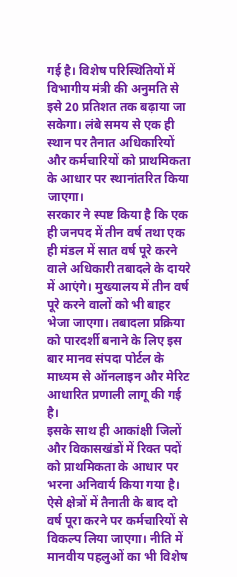गई है। विशेष परिस्थितियों में विभागीय मंत्री की अनुमति से इसे 20 प्रतिशत तक बढ़ाया जा सकेगा। लंबे समय से एक ही स्थान पर तैनात अधिकारियों और कर्मचारियों को प्राथमिकता के आधार पर स्थानांतरित किया जाएगा।
सरकार ने स्पष्ट किया है कि एक ही जनपद में तीन वर्ष तथा एक ही मंडल में सात वर्ष पूरे करने वाले अधिकारी तबादले के दायरे में आएंगे। मुख्यालय में तीन वर्ष पूरे करने वालों को भी बाहर भेजा जाएगा। तबादला प्रक्रिया को पारदर्शी बनाने के लिए इस बार मानव संपदा पोर्टल के माध्यम से ऑनलाइन और मेरिट आधारित प्रणाली लागू की गई है।
इसके साथ ही आकांक्षी जिलों और विकासखंडों में रिक्त पदों को प्राथमिकता के आधार पर भरना अनिवार्य किया गया है। ऐसे क्षेत्रों में तैनाती के बाद दो वर्ष पूरा करने पर कर्मचारियों से विकल्प लिया जाएगा। नीति में मानवीय पहलुओं का भी विशेष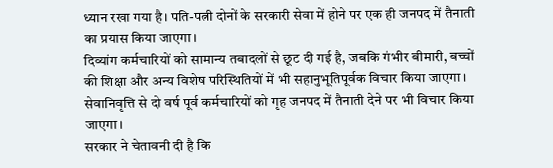ध्यान रखा गया है। पति-पत्नी दोनों के सरकारी सेवा में होने पर एक ही जनपद में तैनाती का प्रयास किया जाएगा।
दिव्यांग कर्मचारियों को सामान्य तबादलों से छूट दी गई है, जबकि गंभीर बीमारी, बच्चों की शिक्षा और अन्य विशेष परिस्थितियों में भी सहानुभूतिपूर्वक विचार किया जाएगा। सेवानिवृत्ति से दो वर्ष पूर्व कर्मचारियों को गृह जनपद में तैनाती देने पर भी विचार किया जाएगा।
सरकार ने चेतावनी दी है कि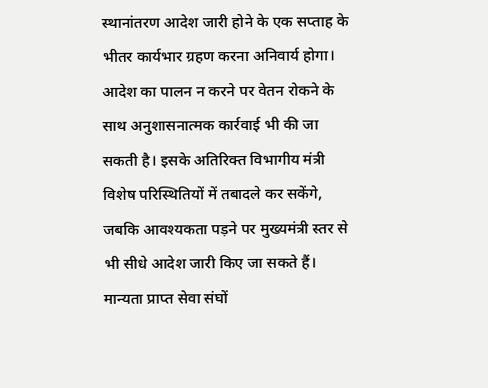स्थानांतरण आदेश जारी होने के एक सप्ताह के भीतर कार्यभार ग्रहण करना अनिवार्य होगा। आदेश का पालन न करने पर वेतन रोकने के साथ अनुशासनात्मक कार्रवाई भी की जा सकती है। इसके अतिरिक्त विभागीय मंत्री विशेष परिस्थितियों में तबादले कर सकेंगे, जबकि आवश्यकता पड़ने पर मुख्यमंत्री स्तर से भी सीधे आदेश जारी किए जा सकते हैं।
मान्यता प्राप्त सेवा संघों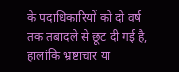के पदाधिकारियों को दो वर्ष तक तबादले से छूट दी गई है, हालांकि भ्रष्टाचार या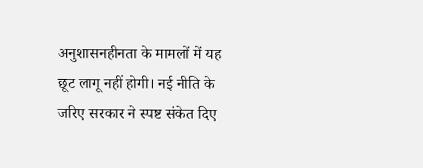अनुशासनहीनता के मामलों में यह छूट लागू नहीं होगी। नई नीति के जरिए सरकार ने स्पष्ट संकेत दिए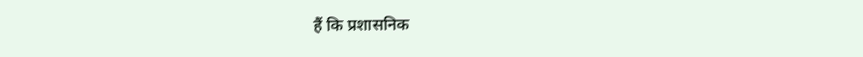हैं कि प्रशासनिक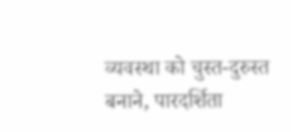व्यवस्था को चुस्त-दुरुस्त बनाने, पारदर्शिता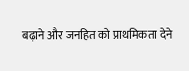बढ़ाने और जनहित को प्राथमिकता देने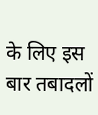के लिए इस बार तबादलों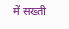में सख्ती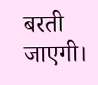बरती जाएगी।